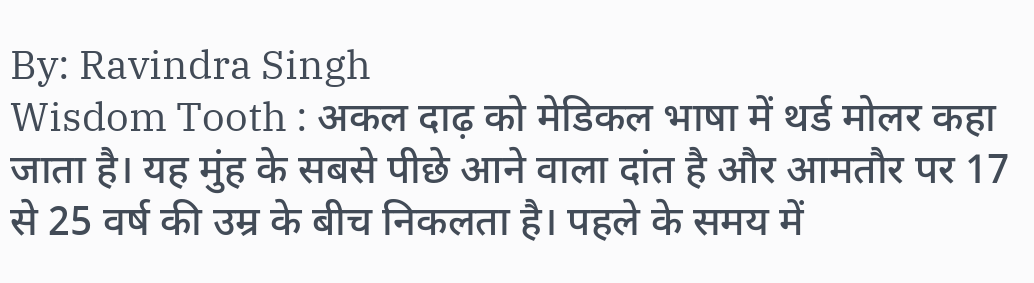By: Ravindra Singh
Wisdom Tooth : अकल दाढ़ को मेडिकल भाषा में थर्ड मोलर कहा जाता है। यह मुंह के सबसे पीछे आने वाला दांत है और आमतौर पर 17 से 25 वर्ष की उम्र के बीच निकलता है। पहले के समय में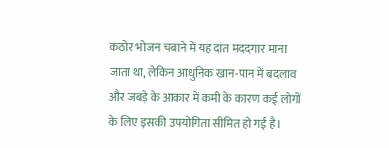कठोर भोजन चबाने में यह दांत मददगार माना जाता था, लेकिन आधुनिक खान-पान में बदलाव और जबड़े के आकार में कमी के कारण कई लोगों के लिए इसकी उपयोगिता सीमित हो गई है।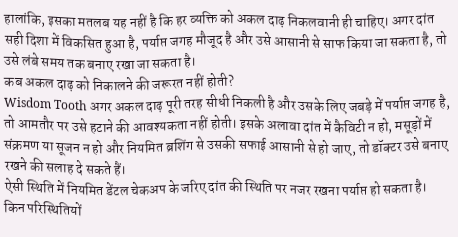हालांकि, इसका मतलब यह नहीं है कि हर व्यक्ति को अकल दाढ़ निकलवानी ही चाहिए। अगर दांत सही दिशा में विकसित हुआ है, पर्याप्त जगह मौजूद है और उसे आसानी से साफ किया जा सकता है, तो उसे लंबे समय तक बनाए रखा जा सकता है।
कब अकल दाढ़ को निकालने की जरूरत नहीं होती?
Wisdom Tooth अगर अकल दाढ़ पूरी तरह सीधी निकली है और उसके लिए जबड़े में पर्याप्त जगह है, तो आमतौर पर उसे हटाने की आवश्यकता नहीं होती। इसके अलावा दांत में कैविटी न हो, मसूड़ों में संक्रमण या सूजन न हो और नियमित ब्रशिंग से उसकी सफाई आसानी से हो जाए, तो डॉक्टर उसे बनाए रखने की सलाह दे सकते हैं।
ऐसी स्थिति में नियमित डेंटल चेकअप के जरिए दांत की स्थिति पर नजर रखना पर्याप्त हो सकता है।
किन परिस्थितियों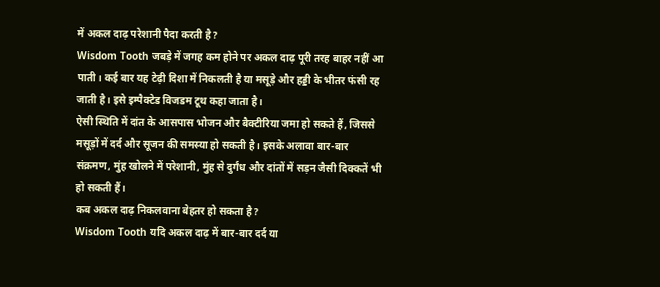में अकल दाढ़ परेशानी पैदा करती है?
Wisdom Tooth जबड़े में जगह कम होने पर अकल दाढ़ पूरी तरह बाहर नहीं आ पाती। कई बार यह टेढ़ी दिशा में निकलती है या मसूड़े और हड्डी के भीतर फंसी रह जाती है। इसे इम्पैक्टेड विजडम टूथ कहा जाता है।
ऐसी स्थिति में दांत के आसपास भोजन और बैक्टीरिया जमा हो सकते हैं, जिससे मसूड़ों में दर्द और सूजन की समस्या हो सकती है। इसके अलावा बार-बार संक्रमण, मुंह खोलने में परेशानी, मुंह से दुर्गंध और दांतों में सड़न जैसी दिक्कतें भी हो सकती हैं।
कब अकल दाढ़ निकलवाना बेहतर हो सकता है?
Wisdom Tooth यदि अकल दाढ़ में बार-बार दर्द या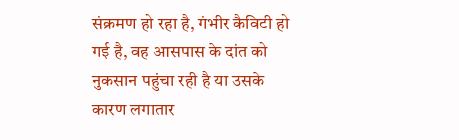संक्रमण हो रहा है, गंभीर कैविटी हो गई है, वह आसपास के दांत को नुकसान पहुंचा रही है या उसके कारण लगातार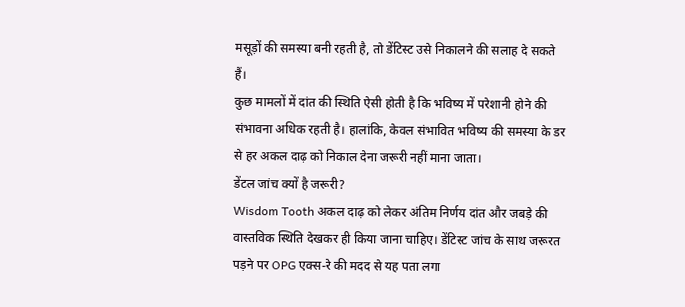मसूड़ों की समस्या बनी रहती है, तो डेंटिस्ट उसे निकालने की सलाह दे सकते हैं।
कुछ मामलों में दांत की स्थिति ऐसी होती है कि भविष्य में परेशानी होने की संभावना अधिक रहती है। हालांकि, केवल संभावित भविष्य की समस्या के डर से हर अकल दाढ़ को निकाल देना जरूरी नहीं माना जाता।
डेंटल जांच क्यों है जरूरी?
Wisdom Tooth अकल दाढ़ को लेकर अंतिम निर्णय दांत और जबड़े की वास्तविक स्थिति देखकर ही किया जाना चाहिए। डेंटिस्ट जांच के साथ जरूरत पड़ने पर OPG एक्स-रे की मदद से यह पता लगा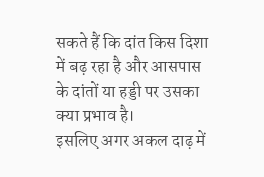सकते हैं कि दांत किस दिशा में बढ़ रहा है और आसपास के दांतों या हड्डी पर उसका क्या प्रभाव है।
इसलिए अगर अकल दाढ़ में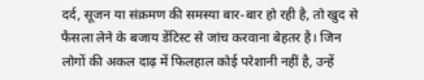दर्द, सूजन या संक्रमण की समस्या बार-बार हो रही है, तो खुद से फैसला लेने के बजाय डेंटिस्ट से जांच करवाना बेहतर है। जिन लोगों की अकल दाढ़ में फिलहाल कोई परेशानी नहीं है, उन्हें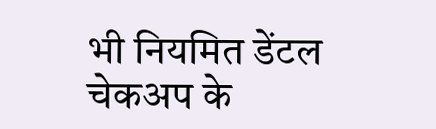भी नियमित डेंटल चेकअप के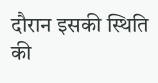दौरान इसकी स्थिति की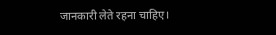जानकारी लेते रहना चाहिए।